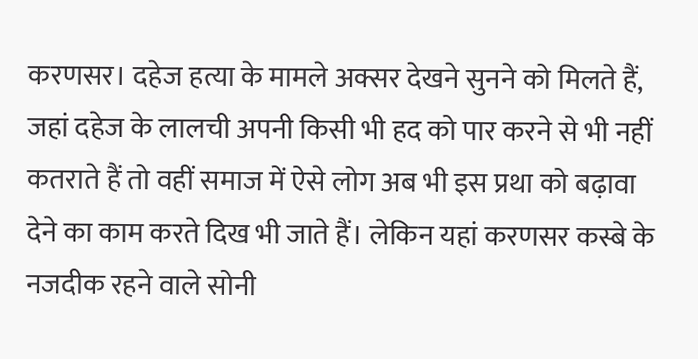करणसर। दहेज हत्या के मामले अक्सर देखने सुनने को मिलते हैं, जहां दहेज के लालची अपनी किसी भी हद को पार करने से भी नहीं कतराते हैं तो वहीं समाज में ऐसे लोग अब भी इस प्रथा को बढ़ावा देने का काम करते दिख भी जाते हैं। लेकिन यहां करणसर कस्बे के नजदीक रहने वाले सोनी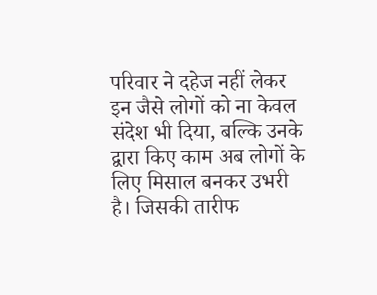परिवार ने दहेज नहीं लेकर इन जैसे लोगों को ना केवल संदेश भी दिया, बल्कि उनके द्वारा किए काम अब लोगों के लिए मिसाल बनकर उभरी है। जिसकी तारीफ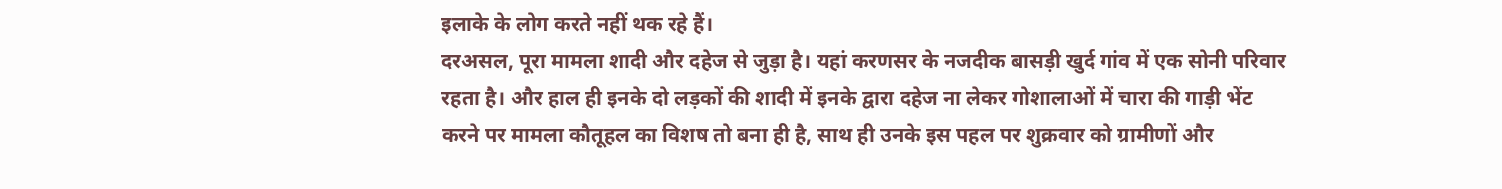इलाके के लोग करते नहीं थक रहे हैं।
दरअसल, पूरा मामला शादी और दहेज से जुड़ा है। यहां करणसर के नजदीक बासड़ी खुर्द गांव में एक सोनी परिवार रहता है। और हाल ही इनके दो लड़कों की शादी में इनके द्वारा दहेज ना लेकर गोशालाओं में चारा की गाड़ी भेंट करने पर मामला कौतूहल का विशष तो बना ही है, साथ ही उनके इस पहल पर शुक्रवार को ग्रामीणों और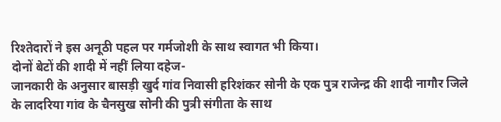रिश्तेदारों ने इस अनूठी पहल पर गर्मजोशी के साथ स्वागत भी किया।
दोनों बेटों की शादी में नहीं लिया दहेज-
जानकारी के अनुसार बासड़ी खुर्द गांव निवासी हरिशंकर सोनी के एक पुत्र राजेन्द्र की शादी नागौर जिले के लादरिया गांव के चैनसुख सोनी की पुत्री संगीता के साथ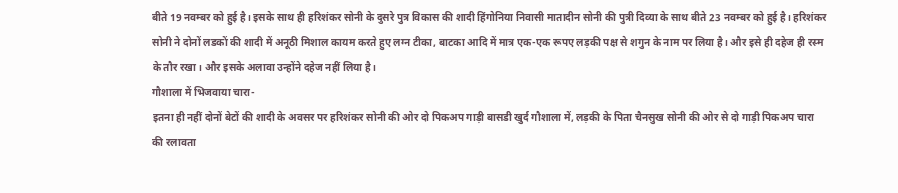बीते 19 नवम्बर को हुई है। इसके साथ ही हरिशंकर सोनी के दुसरे पुत्र विकास की शादी हिंगोनिया निवासी मातादीन सोनी की पुत्री दिव्या के साथ बीते 23 नवम्बर को हुई है। हरिशंकर सोनी ने दोनों लडकों की शादी में अनूठी मिशाल कायम करते हुए लग्न टीका, बाटका आदि में मात्र एक-एक रूपए लड़की पक्ष से शगुन के नाम पर लिया है। और इसे ही दहेज ही रस्म के तौर रखा। और इसके अलावा उन्होंने दहेज नहीं लिया है।
गौशाला में भिजवाया चारा-
इतना ही नहीं दोनों बेटों की शादी के अवसर पर हरिशंकर सोनी की ओर दो पिकअप गाड़ी बासडी खुर्द गौशाला में, लड़की के पिता चैनसुख सोनी की ओर से दो गाड़ी पिकअप चारा की रलावता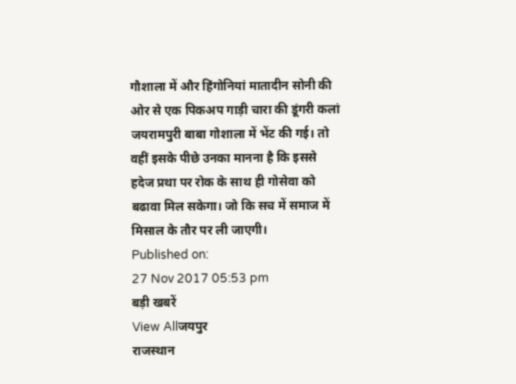गौशाला में और हिंगोनियां मातादीन सोनी की ओर से एक पिकअप गाड़ी चारा की डूंगरी कलां जयरामपुरी बाबा गोशाला में भेंट की गई। तो वहीं इसके पीछे उनका मानना है कि इससे हदेज प्रथा पर रोक के साथ ही गोसेवा को बढावा मिल सकेगा। जो कि सच में समाज में मिसाल के तौर पर ली जाएगी।
Published on:
27 Nov 2017 05:53 pm
बड़ी खबरें
View Allजयपुर
राजस्थान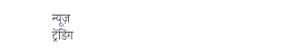न्यूज़
ट्रेंडिंग